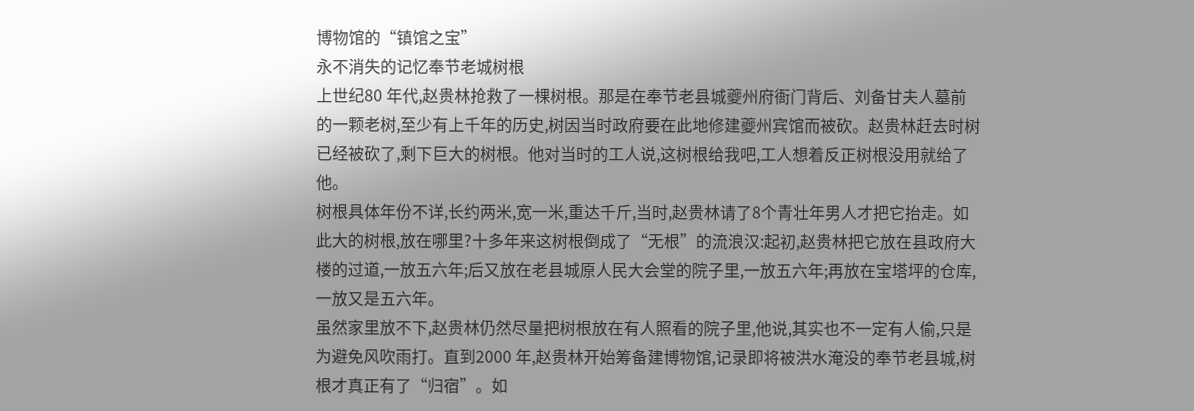博物馆的“镇馆之宝”
永不消失的记忆奉节老城树根
上世纪80 年代,赵贵林抢救了一棵树根。那是在奉节老县城夔州府衙门背后、刘备甘夫人墓前的一颗老树,至少有上千年的历史,树因当时政府要在此地修建夔州宾馆而被砍。赵贵林赶去时树已经被砍了,剩下巨大的树根。他对当时的工人说,这树根给我吧,工人想着反正树根没用就给了他。
树根具体年份不详,长约两米,宽一米,重达千斤,当时,赵贵林请了8个青壮年男人才把它抬走。如此大的树根,放在哪里?十多年来这树根倒成了“无根”的流浪汉:起初,赵贵林把它放在县政府大楼的过道,一放五六年;后又放在老县城原人民大会堂的院子里,一放五六年;再放在宝塔坪的仓库,一放又是五六年。
虽然家里放不下,赵贵林仍然尽量把树根放在有人照看的院子里,他说,其实也不一定有人偷,只是为避免风吹雨打。直到2000 年,赵贵林开始筹备建博物馆,记录即将被洪水淹没的奉节老县城,树根才真正有了“归宿”。如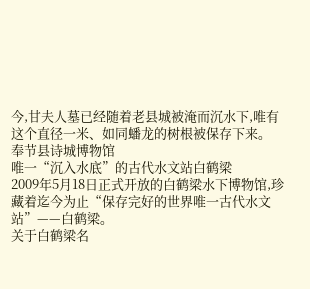今,甘夫人墓已经随着老县城被淹而沉水下,唯有这个直径一米、如同蟠龙的树根被保存下来。
奉节县诗城博物馆
唯一“沉入水底”的古代水文站白鹤梁
2009年5月18日正式开放的白鹤梁水下博物馆,珍藏着迄今为止“保存完好的世界唯一古代水文站”——白鹤梁。
关于白鹤梁名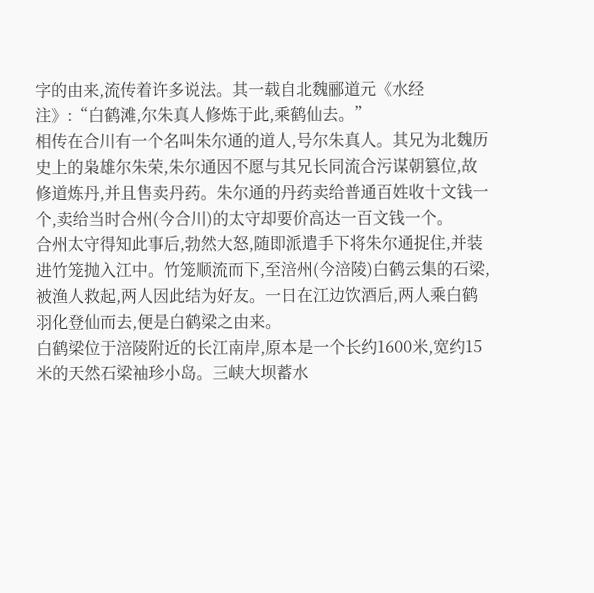字的由来,流传着许多说法。其一载自北魏郦道元《水经注》:“白鹤滩,尔朱真人修炼于此,乘鹤仙去。”
相传在合川有一个名叫朱尔通的道人,号尔朱真人。其兄为北魏历史上的枭雄尔朱荣,朱尔通因不愿与其兄长同流合污谋朝篡位,故修道炼丹,并且售卖丹药。朱尔通的丹药卖给普通百姓收十文钱一个,卖给当时合州(今合川)的太守却要价高达一百文钱一个。
合州太守得知此事后,勃然大怒,随即派遣手下将朱尔通捉住,并装进竹笼抛入江中。竹笼顺流而下,至涪州(今涪陵)白鹤云集的石梁,被渔人救起,两人因此结为好友。一日在江边饮酒后,两人乘白鹤羽化登仙而去,便是白鹤梁之由来。
白鹤梁位于涪陵附近的长江南岸,原本是一个长约1600米,宽约15米的天然石梁袖珍小岛。三峡大坝蓄水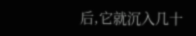后,它就沉入几十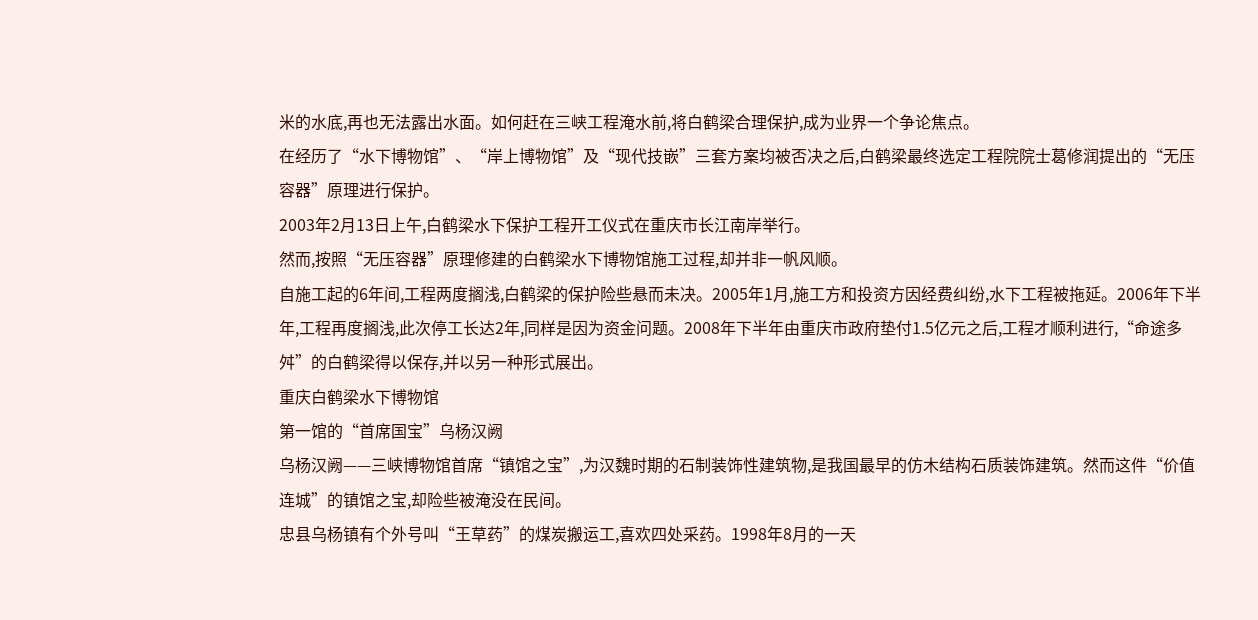米的水底,再也无法露出水面。如何赶在三峡工程淹水前,将白鹤梁合理保护,成为业界一个争论焦点。
在经历了“水下博物馆”、“岸上博物馆”及“现代技嵌”三套方案均被否决之后,白鹤梁最终选定工程院院士葛修润提出的“无压容器”原理进行保护。
2003年2月13日上午,白鹤梁水下保护工程开工仪式在重庆市长江南岸举行。
然而,按照“无压容器”原理修建的白鹤梁水下博物馆施工过程,却并非一帆风顺。
自施工起的6年间,工程两度搁浅,白鹤梁的保护险些悬而未决。2005年1月,施工方和投资方因经费纠纷,水下工程被拖延。2006年下半年,工程再度搁浅,此次停工长达2年,同样是因为资金问题。2008年下半年由重庆市政府垫付1.5亿元之后,工程才顺利进行,“命途多舛”的白鹤梁得以保存,并以另一种形式展出。
重庆白鹤梁水下博物馆
第一馆的“首席国宝”乌杨汉阙
乌杨汉阙——三峡博物馆首席“镇馆之宝”,为汉魏时期的石制装饰性建筑物,是我国最早的仿木结构石质装饰建筑。然而这件“价值连城”的镇馆之宝,却险些被淹没在民间。
忠县乌杨镇有个外号叫“王草药”的煤炭搬运工,喜欢四处采药。1998年8月的一天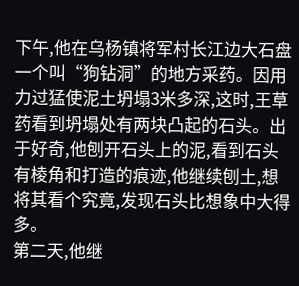下午,他在乌杨镇将军村长江边大石盘一个叫“狗钻洞”的地方采药。因用力过猛使泥土坍塌3米多深,这时,王草药看到坍塌处有两块凸起的石头。出于好奇,他刨开石头上的泥,看到石头有棱角和打造的痕迹,他继续刨土,想将其看个究竟,发现石头比想象中大得多。
第二天,他继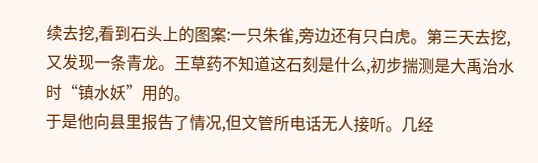续去挖,看到石头上的图案:一只朱雀,旁边还有只白虎。第三天去挖,又发现一条青龙。王草药不知道这石刻是什么,初步揣测是大禹治水时“镇水妖”用的。
于是他向县里报告了情况,但文管所电话无人接听。几经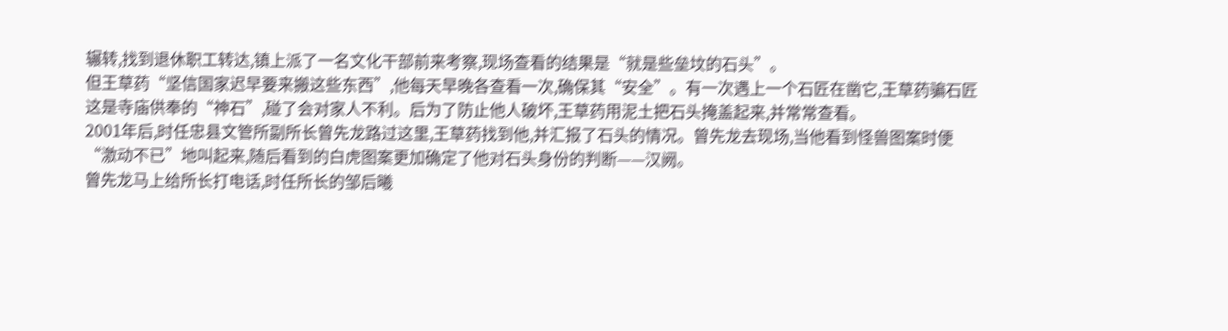辗转,找到退休职工转达,镇上派了一名文化干部前来考察,现场查看的结果是“就是些垒坟的石头”。
但王草药“坚信国家迟早要来搬这些东西”,他每天早晚各查看一次,确保其“安全”。有一次遇上一个石匠在凿它,王草药骗石匠这是寺庙供奉的“神石”,碰了会对家人不利。后为了防止他人破坏,王草药用泥土把石头掩盖起来,并常常查看。
2001年后,时任忠县文管所副所长曾先龙路过这里,王草药找到他,并汇报了石头的情况。曾先龙去现场,当他看到怪兽图案时便“激动不已”地叫起来,随后看到的白虎图案更加确定了他对石头身份的判断——汉阙。
曾先龙马上给所长打电话,时任所长的邹后曦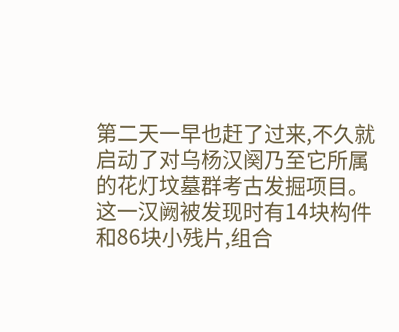第二天一早也赶了过来,不久就启动了对乌杨汉阕乃至它所属的花灯坟墓群考古发掘项目。这一汉阙被发现时有14块构件和86块小残片,组合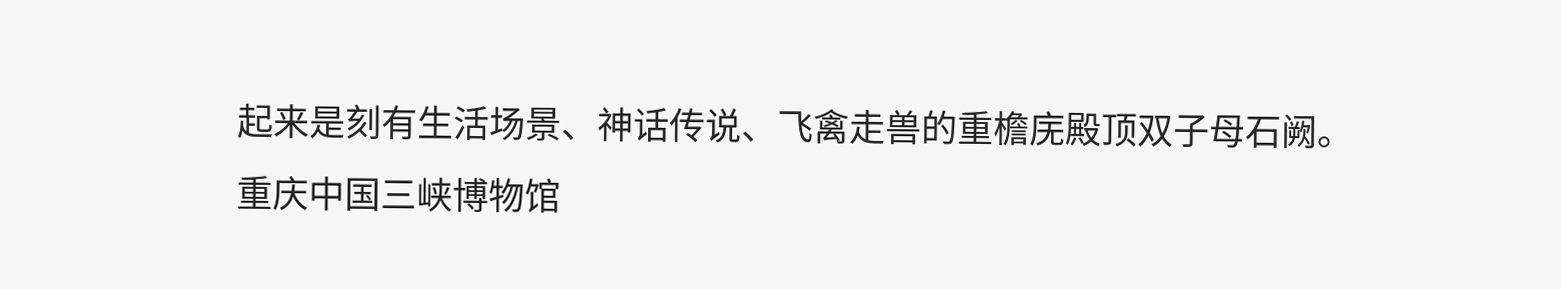起来是刻有生活场景、神话传说、飞禽走兽的重檐庑殿顶双子母石阙。
重庆中国三峡博物馆